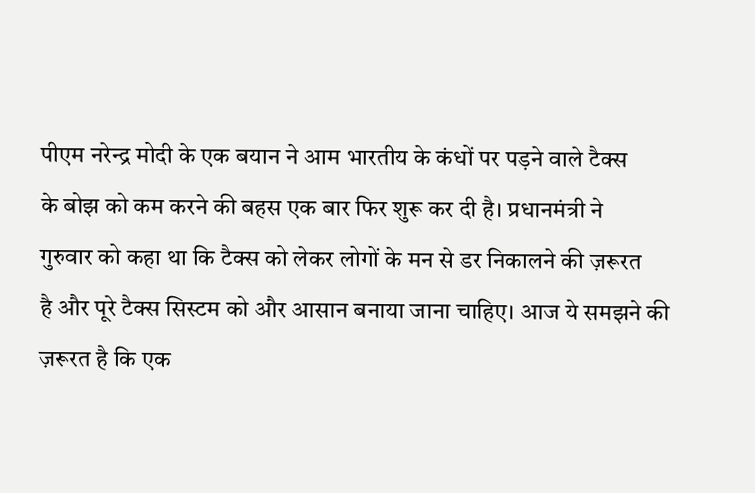पीएम नरेन्द्र मोदी के एक बयान ने आम भारतीय के कंधों पर पड़ने वाले टैक्स
के बोझ को कम करने की बहस एक बार फिर शुरू कर दी है। प्रधानमंत्री ने
गुरुवार को कहा था कि टैक्स को लेकर लोगों के मन से डर निकालने की ज़रूरत
है और पूरे टैक्स सिस्टम को और आसान बनाया जाना चाहिए। आज ये समझने की
ज़रूरत है कि एक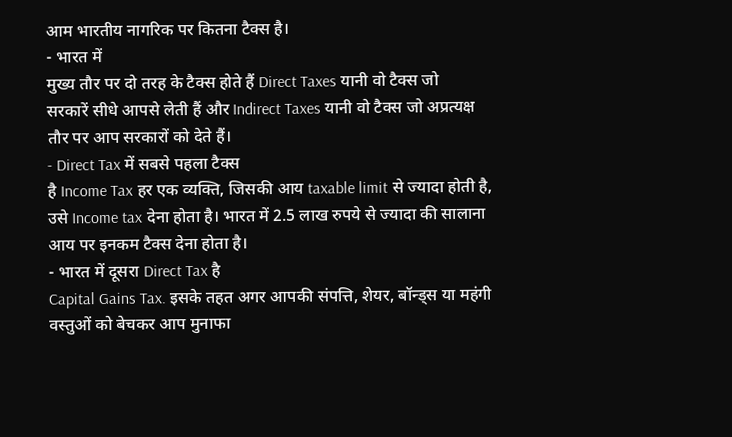आम भारतीय नागरिक पर कितना टैक्स है।
- भारत में
मुख्य तौर पर दो तरह के टैक्स होते हैं Direct Taxes यानी वो टैक्स जो
सरकारें सीधे आपसे लेती हैं और Indirect Taxes यानी वो टैक्स जो अप्रत्यक्ष
तौर पर आप सरकारों को देते हैं।
- Direct Tax में सबसे पहला टैक्स
है Income Tax हर एक व्यक्ति, जिसकी आय taxable limit से ज्यादा होती है,
उसे Income tax देना होता है। भारत में 2.5 लाख रुपये से ज्यादा की सालाना
आय पर इनकम टैक्स देना होता है।
- भारत में दूसरा Direct Tax है
Capital Gains Tax. इसके तहत अगर आपकी संपत्ति, शेयर, बॉन्ड्स या महंगी
वस्तुओं को बेचकर आप मुनाफा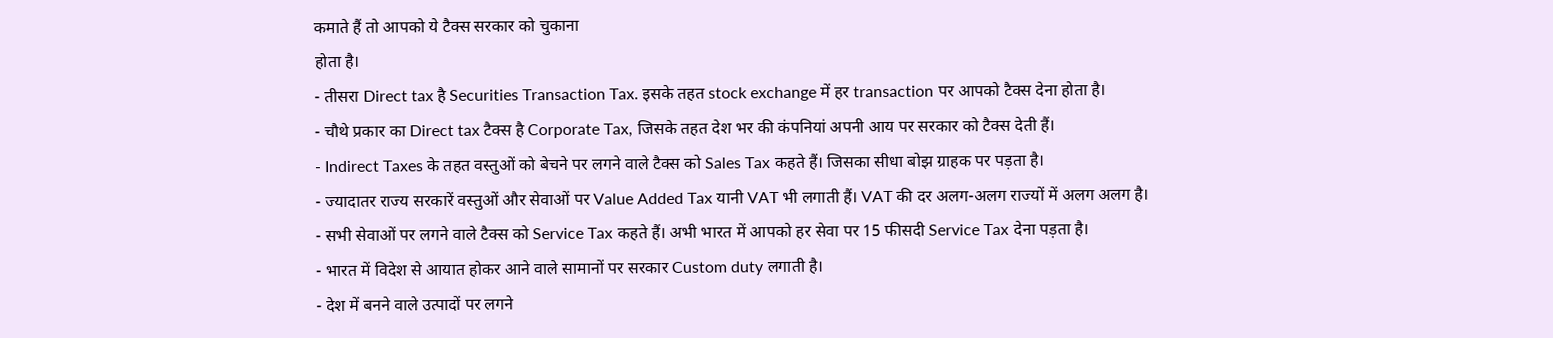कमाते हैं तो आपको ये टैक्स सरकार को चुकाना
होता है।
- तीसरा Direct tax है Securities Transaction Tax. इसके तहत stock exchange में हर transaction पर आपको टैक्स देना होता है।
- चौथे प्रकार का Direct tax टैक्स है Corporate Tax, जिसके तहत देश भर की कंपनियां अपनी आय पर सरकार को टैक्स देती हैं।
- Indirect Taxes के तहत वस्तुओं को बेचने पर लगने वाले टैक्स को Sales Tax कहते हैं। जिसका सीधा बोझ ग्राहक पर पड़ता है।
- ज्यादातर राज्य सरकारें वस्तुओं और सेवाओं पर Value Added Tax यानी VAT भी लगाती हैं। VAT की दर अलग-अलग राज्यों में अलग अलग है।
- सभी सेवाओं पर लगने वाले टैक्स को Service Tax कहते हैं। अभी भारत में आपको हर सेवा पर 15 फीसदी Service Tax देना पड़ता है।
- भारत में विदेश से आयात होकर आने वाले सामानों पर सरकार Custom duty लगाती है।
- देश में बनने वाले उत्पादों पर लगने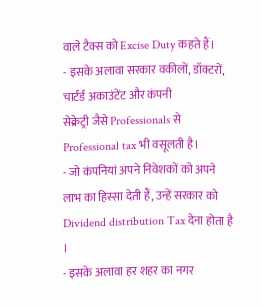वाले टैक्स को Excise Duty कहते हैं।
- इसके अलावा सरकार वकीलों, डॉक्टरों, चार्टर्ड अकाउंटेंट और कंपनी
सेक्रेट्री जैसे Professionals से Professional tax भी वसूलती है।
- जो कंपनियां अपने निवेशकों को अपने लाभ का हिस्सा देती हैं, उन्हें सरकार को Dividend distribution Tax देना होता है ।
- इसके अलावा हर शहर का नगर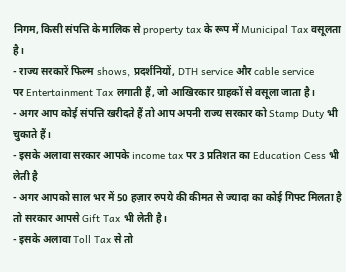निगम, किसी संपत्ति के मालिक से property tax के रूप में Municipal Tax वसूलता है।
- राज्य सरकारें फिल्म shows, प्रदर्शनियों, DTH service और cable service
पर Entertainment Tax लगाती हैं, जो आखिरकार ग्राहकों से वसूला जाता है।
- अगर आप कोई संपत्ति खरीदते हैं तो आप अपनी राज्य सरकार को Stamp Duty भी चुकाते हैं।
- इसके अलावा सरकार आपके income tax पर 3 प्रतिशत का Education Cess भी लेती है
- अगर आपको साल भर में 50 हज़ार रुपये की कीमत से ज्यादा का कोई गिफ्ट मिलता है तो सरकार आपसे Gift Tax भी लेती है।
- इसके अलावा Toll Tax से तो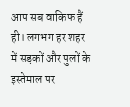आप सब वाकिफ हैं ही। लगभग हर शहर में सड़कों और पुलों के इस्तेमाल पर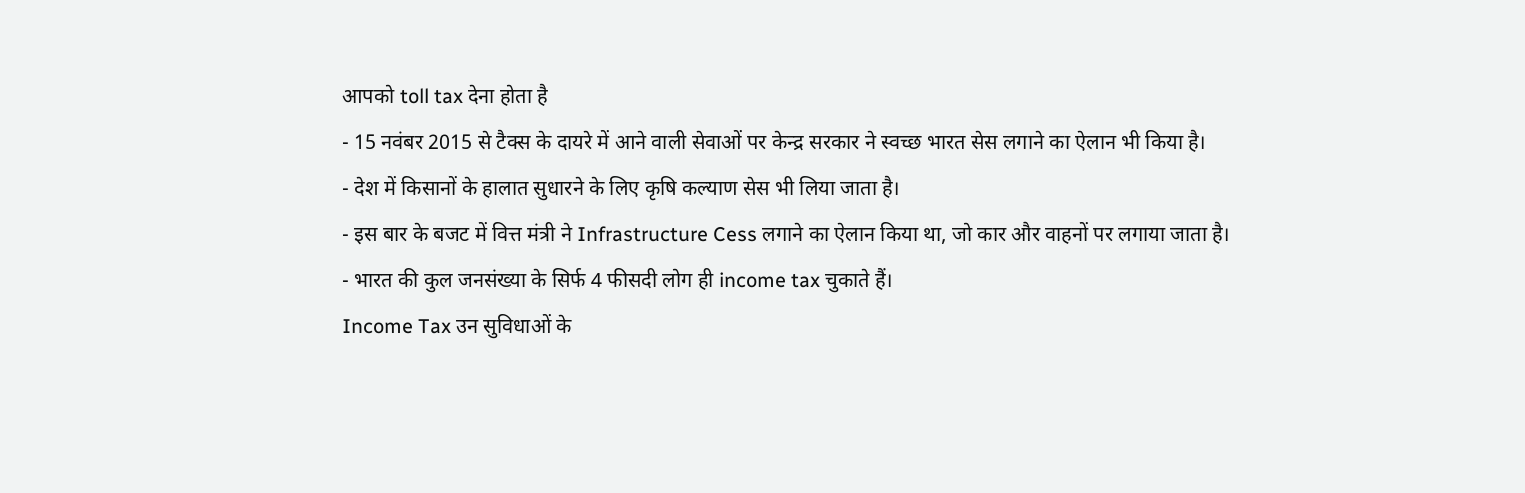आपको toll tax देना होता है
- 15 नवंबर 2015 से टैक्स के दायरे में आने वाली सेवाओं पर केन्द्र सरकार ने स्वच्छ भारत सेस लगाने का ऐलान भी किया है।
- देश में किसानों के हालात सुधारने के लिए कृषि कल्याण सेस भी लिया जाता है।
- इस बार के बजट में वित्त मंत्री ने Infrastructure Cess लगाने का ऐलान किया था, जो कार और वाहनों पर लगाया जाता है।
- भारत की कुल जनसंख्या के सिर्फ 4 फीसदी लोग ही income tax चुकाते हैं।
Income Tax उन सुविधाओं के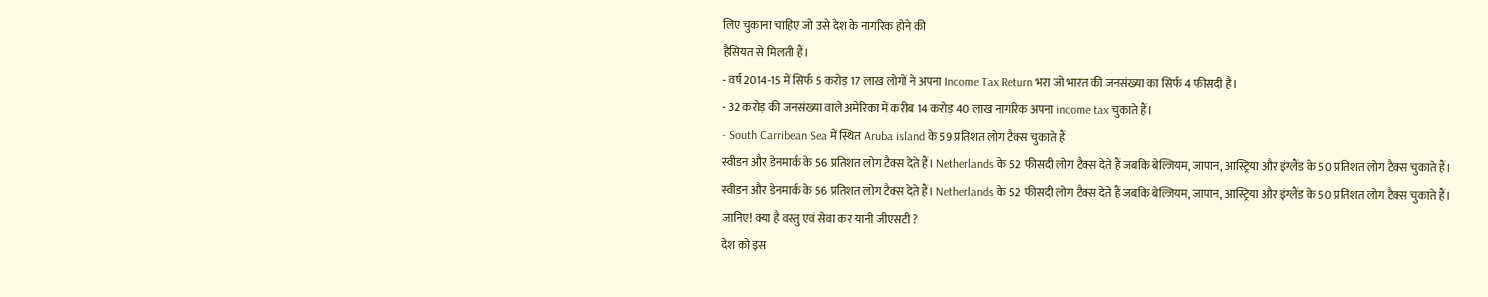लिए चुकाना चाहिए जो उसे देश के नागरिक होने की
हैसियत से मिलती हैं।
- वर्ष 2014-15 में सिर्फ 5 करोड़ 17 लाख लोगों ने अपना Income Tax Return भरा जो भारत की जनसंख्या का सिर्फ 4 फीसदी है।
- 32 करोड़ की जनसंख्या वाले अमेरिका में करीब 14 करोड़ 40 लाख नागरिक अपना income tax चुकाते हैं।
- South Carribean Sea में स्थित Aruba island के 59 प्रतिशत लोग टैक्स चुकाते हैं
स्वीडन और डेनमार्क के 56 प्रतिशत लोग टैक्स देते हैं। Netherlands के 52 फीसदी लोग टैक्स देते हैं जबकि बेल्जियम, जापान, आस्ट्रिया और इंग्लैंड के 50 प्रतिशत लोग टैक्स चुकाते हैं।
स्वीडन और डेनमार्क के 56 प्रतिशत लोग टैक्स देते हैं। Netherlands के 52 फीसदी लोग टैक्स देते हैं जबकि बेल्जियम, जापान, आस्ट्रिया और इंग्लैंड के 50 प्रतिशत लोग टैक्स चुकाते हैं।
जानिए! क्या है वस्तु एवं सेवा कर यानी जीएसटी ?
देश को इस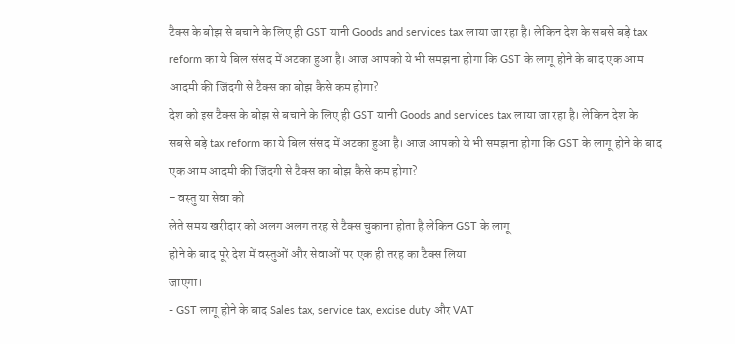टैक्स के बोझ से बचाने के लिए ही GST यानी Goods and services tax लाया जा रहा है। लेकिन देश के सबसे बड़े tax reform का ये बिल संसद में अटका हुआ है। आज आपको ये भी समझना होगा कि GST के लागू होने के बाद एक आम आदमी की जिंदगी से टैक्स का बोझ कैसे कम होगा?
देश को इस टैक्स के बोझ से बचाने के लिए ही GST यानी Goods and services tax लाया जा रहा है। लेकिन देश के सबसे बड़े tax reform का ये बिल संसद में अटका हुआ है। आज आपको ये भी समझना होगा कि GST के लागू होने के बाद एक आम आदमी की जिंदगी से टैक्स का बोझ कैसे कम होगा?
- वस्तु या सेवा को
लेते समय खरीदार को अलग अलग तरह से टैक्स चुकाना होता है लेकिन GST के लागू
होने के बाद पूरे देश में वस्तुओं और सेवाओं पर एक ही तरह का टैक्स लिया
जाएगा।
- GST लागू होने के बाद Sales tax, service tax, excise duty और VAT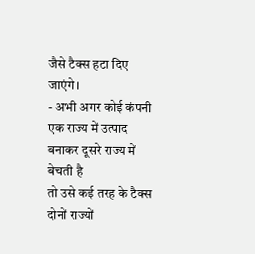जैसे टैक्स हटा दिए जाएंगे।
- अभी अगर कोई कंपनी एक राज्य में उत्पाद बनाकर दूसरे राज्य में बेचती है
तो उसे कई तरह के टैक्स दोनों राज्यों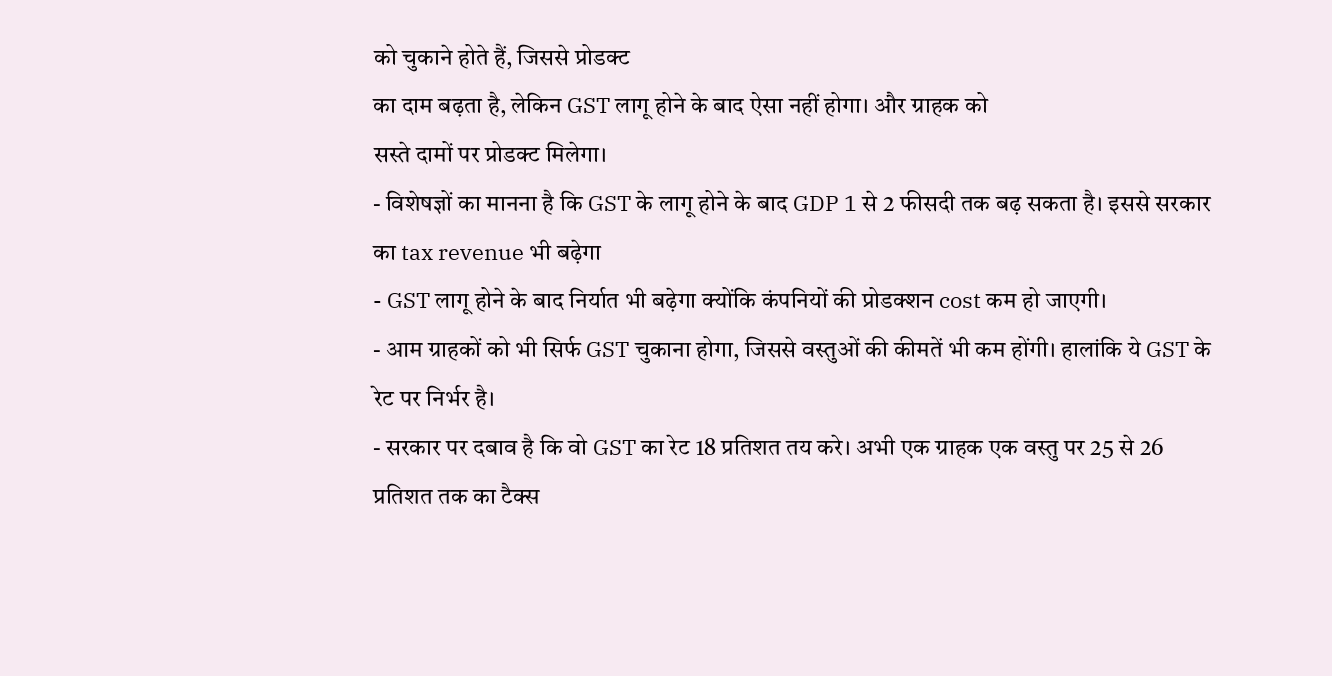को चुकाने होते हैं, जिससे प्रोडक्ट
का दाम बढ़ता है, लेकिन GST लागू होने के बाद ऐसा नहीं होगा। और ग्राहक को
सस्ते दामों पर प्रोडक्ट मिलेगा।
- विशेषज्ञों का मानना है कि GST के लागू होने के बाद GDP 1 से 2 फीसदी तक बढ़ सकता है। इससे सरकार का tax revenue भी बढ़ेगा
- GST लागू होने के बाद निर्यात भी बढ़ेगा क्योंकि कंपनियों की प्रोडक्शन cost कम हो जाएगी।
- आम ग्राहकों को भी सिर्फ GST चुकाना होगा, जिससे वस्तुओं की कीमतें भी कम होंगी। हालांकि ये GST के रेट पर निर्भर है।
- सरकार पर दबाव है कि वो GST का रेट 18 प्रतिशत तय करे। अभी एक ग्राहक एक वस्तु पर 25 से 26 प्रतिशत तक का टैक्स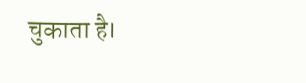चुकाता है।